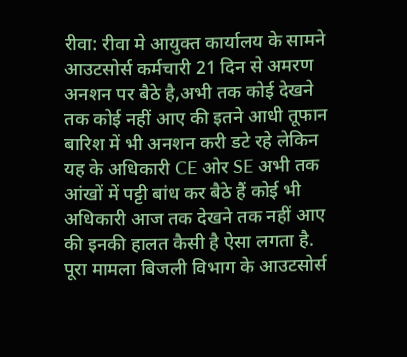रीवा: रीवा मे आयुक्त कार्यालय के सामने आउटसोर्स कर्मचारी 21 दिन से अमरण अनशन पर बैठे है,अभी तक कोई देखने तक कोई नहीं आए की इतने आधी तूफान बारिश में भी अनशन करी डटे रहे लेकिन यह के अधिकारी CE ओर SE अभी तक आंखों में पट्टी बांध कर बैठे हैं कोई भी अधिकारी आज तक देखने तक नहीं आए की इनकी हालत कैसी है ऐसा लगता है.
पूरा मामला बिजली विभाग के आउटसोर्स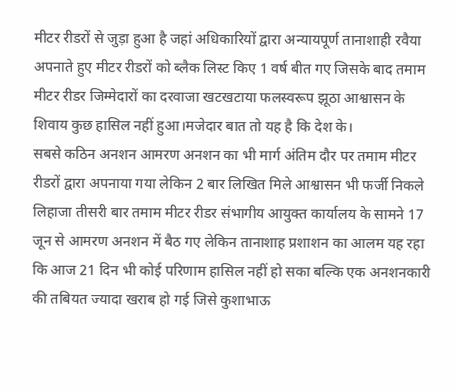मीटर रीडरों से जुड़ा हुआ है जहां अधिकारियों द्वारा अन्यायपूर्ण तानाशाही रवैया अपनाते हुए मीटर रीडरों को ब्लैक लिस्ट किए 1 वर्ष बीत गए जिसके बाद तमाम मीटर रीडर जिम्मेदारों का दरवाजा खटखटाया फलस्वरूप झूठा आश्वासन के शिवाय कुछ हासिल नहीं हुआ।मजेदार बात तो यह है कि देश के।
सबसे कठिन अनशन आमरण अनशन का भी मार्ग अंतिम दौर पर तमाम मीटर रीडरों द्वारा अपनाया गया लेकिन 2 बार लिखित मिले आश्वासन भी फर्जी निकले लिहाजा तीसरी बार तमाम मीटर रीडर संभागीय आयुक्त कार्यालय के सामने 17 जून से आमरण अनशन में बैठ गए लेकिन तानाशाह प्रशाशन का आलम यह रहा कि आज 21 दिन भी कोई परिणाम हासिल नहीं हो सका बल्कि एक अनशनकारी की तबियत ज्यादा खराब हो गई जिसे कुशाभाऊ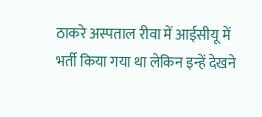ठाकरे अस्पताल रीवा में आईसीयू में भर्ती किया गया था लेकिन इन्हें देखने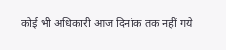कोई भी अधिकारी आज दिनांक तक नहीं गये